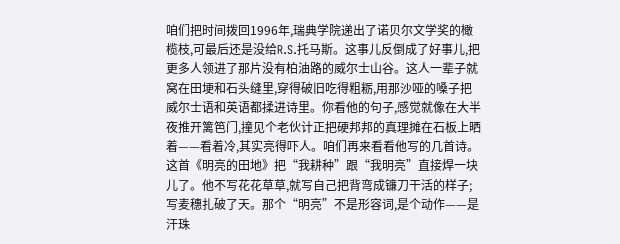咱们把时间拨回1996年,瑞典学院递出了诺贝尔文学奖的橄榄枝,可最后还是没给R.S.托马斯。这事儿反倒成了好事儿,把更多人领进了那片没有柏油路的威尔士山谷。这人一辈子就窝在田埂和石头缝里,穿得破旧吃得粗粝,用那沙哑的嗓子把威尔士语和英语都揉进诗里。你看他的句子,感觉就像在大半夜推开篱笆门,撞见个老伙计正把硬邦邦的真理摊在石板上晒着——看着冷,其实亮得吓人。咱们再来看看他写的几首诗。这首《明亮的田地》把“我耕种”跟“我明亮”直接焊一块儿了。他不写花花草草,就写自己把背弯成镰刀干活的样子;写麦穗扎破了天。那个“明亮”不是形容词,是个动作——是汗珠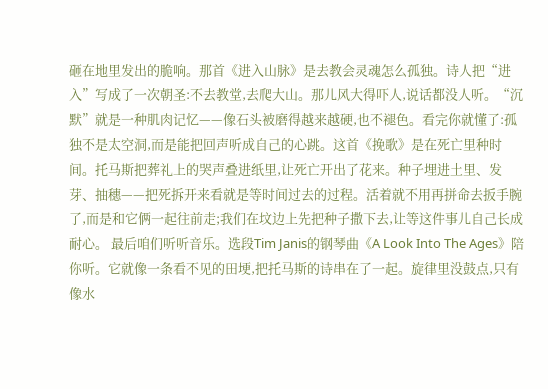砸在地里发出的脆响。那首《进入山脉》是去教会灵魂怎么孤独。诗人把“进入”写成了一次朝圣:不去教堂,去爬大山。那儿风大得吓人,说话都没人听。“沉默”就是一种肌肉记忆——像石头被磨得越来越硬,也不褪色。看完你就懂了:孤独不是太空洞,而是能把回声听成自己的心跳。这首《挽歌》是在死亡里种时间。托马斯把葬礼上的哭声叠进纸里,让死亡开出了花来。种子埋进土里、发芽、抽穗——把死拆开来看就是等时间过去的过程。活着就不用再拼命去扳手腕了,而是和它俩一起往前走;我们在坟边上先把种子撒下去,让等这件事儿自己长成耐心。 最后咱们听听音乐。选段Tim Janis的钢琴曲《A Look Into The Ages》陪你听。它就像一条看不见的田埂,把托马斯的诗串在了一起。旋律里没鼓点,只有像水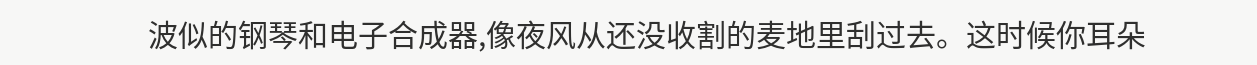波似的钢琴和电子合成器,像夜风从还没收割的麦地里刮过去。这时候你耳朵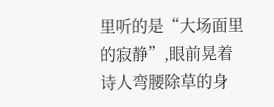里听的是“大场面里的寂静”,眼前晃着诗人弯腰除草的身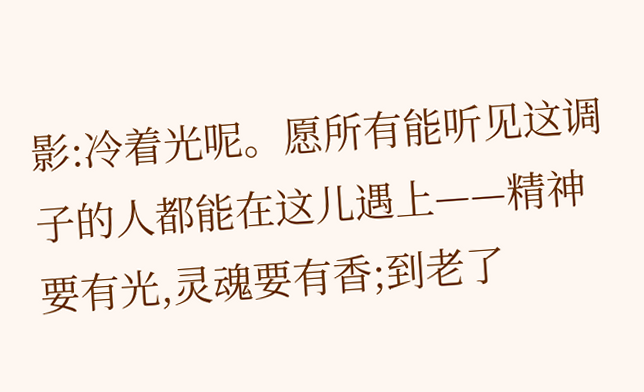影:冷着光呢。愿所有能听见这调子的人都能在这儿遇上——精神要有光,灵魂要有香;到老了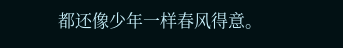都还像少年一样春风得意。